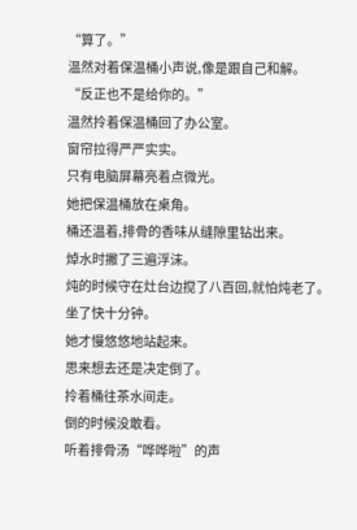“算了。”
温然对着保温桶小声说,像是跟自己和解。
“反正也不是给你的。”
温然拎着保温桶回了办公室。
窗帘拉得严严实实。
只有电脑屏幕亮着点微光。
她把保温桶放在桌角。
桶还温着,排骨的香味从缝隙里钻出来。
焯水时撇了三遍浮沫。
炖的时候守在灶台边搅了八百回,就怕炖老了。
坐了快十分钟。
她才慢悠悠地站起来。
思来想去还是决定倒了。
拎着桶往茶水间走。
倒的时候没敢看。
听着排骨汤“哗哗啦”的声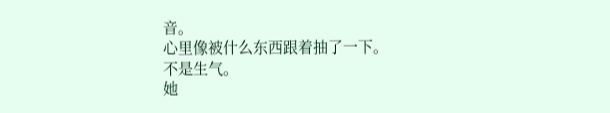音。
心里像被什么东西跟着抽了一下。
不是生气。
她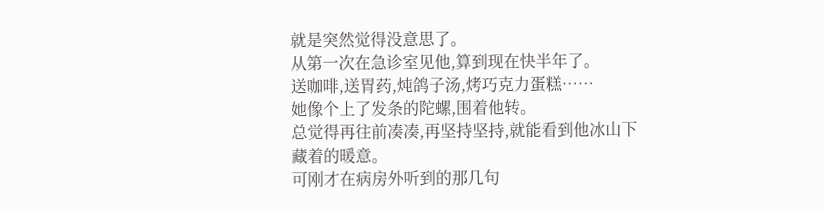就是突然觉得没意思了。
从第一次在急诊室见他,算到现在快半年了。
送咖啡,送胃药,炖鸽子汤,烤巧克力蛋糕……
她像个上了发条的陀螺,围着他转。
总觉得再往前凑凑,再坚持坚持,就能看到他冰山下藏着的暖意。
可刚才在病房外听到的那几句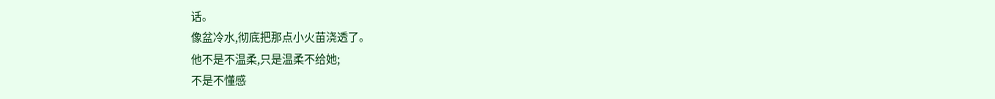话。
像盆冷水,彻底把那点小火苗浇透了。
他不是不温柔,只是温柔不给她;
不是不懂感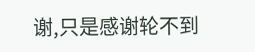谢,只是感谢轮不到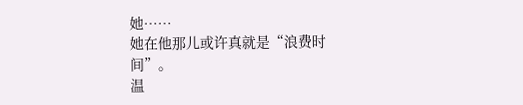她……
她在他那儿或许真就是“浪费时间”。
温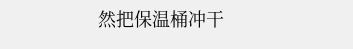然把保温桶冲干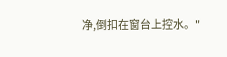净,倒扣在窗台上控水。"